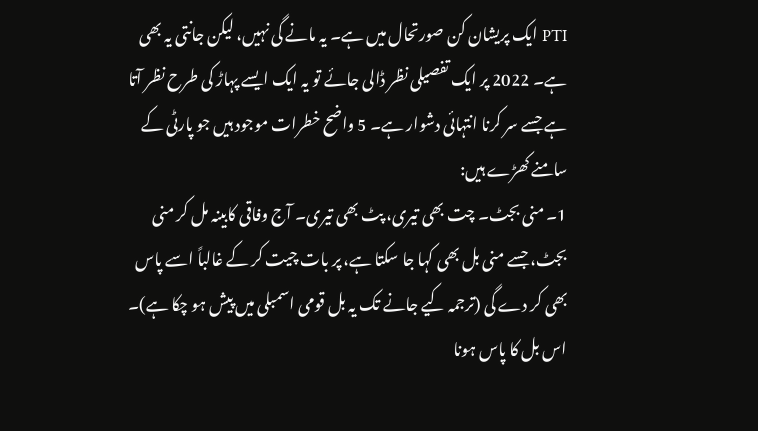PTI ایک پریشان کن صورتحال میں ہے۔ یہ مانے گی نہیں، لیکن جانتی یہ بھی ہے۔ 2022 پر ایک تفصیلی نظر ڈالی جائے تو یہ ایک ایسے پہاڑ کی طرح نظر آتا ہے جسے سر کرنا انتہائی دشوار ہے۔ 5 واضح خطرات موجود ہیں جو پارٹی کے سامنے کھڑے ہیں:
1۔ منی بجٹ۔ چت بھی تیری، پٹ بھی تیری۔ آج وفاقی کابینہ مل کر منی بجٹ، جسے منی بل بھی کہا جا سکتا ہے، پر بات چیت کر کے غالباً اسے پاس بھی کر دے گی (ترجمہ کیے جانے تک یہ بل قومی اسمبلی میں پیش ہو چکا ہے)۔ اس بل کا پاس ہونا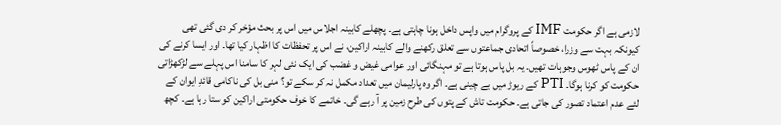لازمی ہے اگر حکومت IMF کے پروگرام میں واپس داخل ہونا چاہتی ہے۔ پچھلے کابینہ اجلاس میں اس پر بحث مؤخر کر دی گئی تھی کیونکہ بہت سے وزرا، خصوصاً اتحادی جماعتوں سے تعلق رکھنے والے کابینہ اراکین، نے اس پر تحفظات کا اظہار کیا تھا۔ اور ایسا کرنے کی ان کے پاس ٹھوس وجوہات تھیں۔ یہ بل پاس ہوتا ہے تو مہنگائی اور عوامی غیض و غضب کی ایک نئی لہر کا سامنا اس پہلے سے لڑکھڑاتی حکومت کو کرنا ہوگا۔ PTI کے ریوڑ میں بے چینی ہے۔ اگر وہ پارلیمان میں تعداد مکمل نہ کر سکے تو؟ منی بل کی ناکامی قائدِ ایوان کے لئے عدم اعتماد تصور کی جاتی ہے۔ حکومت تاش کے پتوں کی طرح زمین پر آ رہے گی۔ خاتمے کا خوف حکومتی اراکین کو ستا رہا ہے۔ کچھ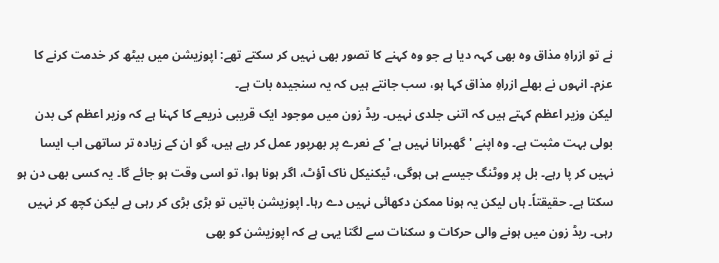نے تو ازراہِ مذاق وہ بھی کہہ دیا ہے جو وہ کہنے کا تصور بھی نہیں کر سکتے تھے: اپوزیشن میں بیٹھ کر خدمت کرنے کا عزم۔ انہوں نے بھلے ازراہِ مذاق کہا ہو، سب جانتے ہیں کہ یہ سنجیدہ بات ہے۔
لیکن وزیر اعظم کہتے ہیں کہ اتنی جلدی نہیں۔ ریڈ زون میں موجود ایک قریبی ذریعے کا کہنا ہے کہ وزیر اعظم کی بدن بولی بہت مثبت ہے۔ وہ اپنے 'گھبرانا نہیں ہے' کے نعرے پر بھرپور عمل کر رہے ہیں، گو ان کے زیادہ تر ساتھی اب ایسا نہیں کر پا رہے۔ بل پر ووٹنگ جیسے ہی ہوگی، ٹیکنیکل ناک آؤٹ، اگر ہونا ہوا، تو اسی وقت ہو جائے گا۔ یہ کسی بھی دن ہو سکتا ہے۔ حقیقتاً۔ ہاں لیکن یہ ہونا ممکن دکھائی نہیں دے رہا۔ اپوزیشن باتیں تو بڑی بڑی کر رہی ہے لیکن کچھ کر نہیں رہی۔ ریڈ زون میں ہونے والی حرکات و سکنات سے لگتا یہی ہے کہ اپوزیشن کو بھی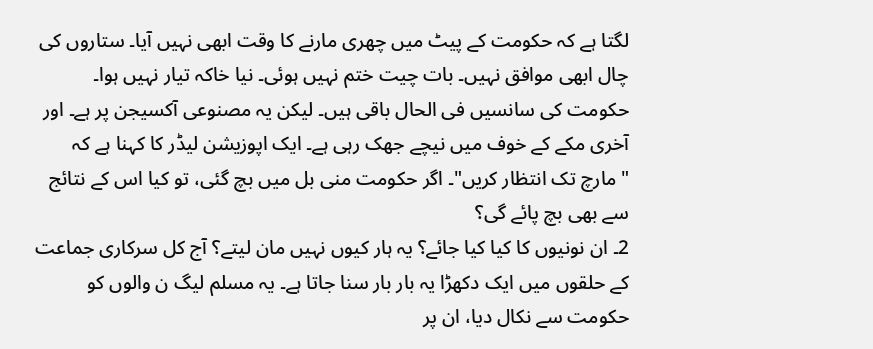لگتا ہے کہ حکومت کے پیٹ میں چھری مارنے کا وقت ابھی نہیں آیا۔ ستاروں کی چال ابھی موافق نہیں۔ بات چیت ختم نہیں ہوئی۔ نیا خاکہ تیار نہیں ہوا۔ حکومت کی سانسیں فی الحال باقی ہیں۔ لیکن یہ مصنوعی آکسیجن پر ہے۔ اور آخری مکے کے خوف میں نیچے جھک رہی ہے۔ ایک اپوزیشن لیڈر کا کہنا ہے کہ "مارچ تک انتظار کریں"۔ اگر حکومت منی بل میں بچ گئی، تو کیا اس کے نتائج سے بھی بچ پائے گی؟
2۔ ان نونیوں کا کیا کیا جائے؟ یہ ہار کیوں نہیں مان لیتے؟ آج کل سرکاری جماعت کے حلقوں میں ایک دکھڑا یہ بار بار سنا جاتا ہے۔ یہ مسلم لیگ ن والوں کو حکومت سے نکال دیا، ان پر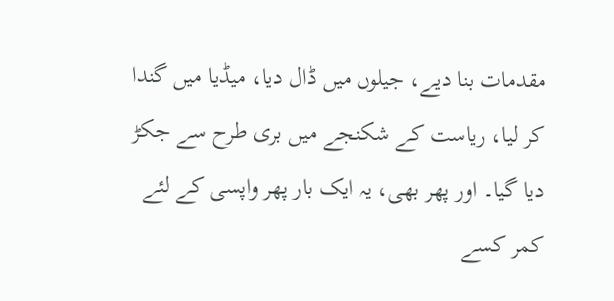مقدمات بنا دیے، جیلوں میں ڈال دیا، میڈیا میں گندا کر لیا، ریاست کے شکنجے میں بری طرح سے جکڑ دیا گیا۔ اور پھر بھی، یہ ایک بار پھر واپسی کے لئے کمر کسے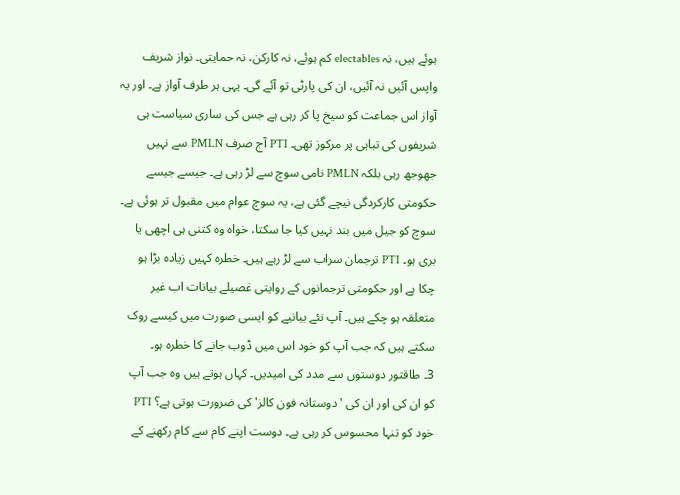ہوئے ہیں، نہ electables کم ہوئے، نہ کارکن، نہ حمایتی۔ نواز شریف واپس آئیں نہ آئیں، ان کی پارٹی تو آئے گی۔ یہی ہر طرف آواز ہے۔ اور یہ آواز اس جماعت کو سیخ پا کر رہی ہے جس کی ساری سیاست ہی شریفوں کی تباہی پر مرکوز تھی۔ PTI آج صرف PMLN سے نہیں جھوجھ رہی بلکہ PMLN نامی سوچ سے لڑ رہی ہے۔ جیسے جیسے حکومتی کارکردگی نیچے گئی ہے، یہ سوچ عوام میں مقبول تر ہوئی ہے۔ سوچ کو جیل میں بند نہیں کیا جا سکتا، خواہ وہ کتنی ہی اچھی یا بری ہو۔ PTI ترجمان سراب سے لڑ رہے ہیں۔ خطرہ کہیں زیادہ بڑا ہو چکا ہے اور حکومتی ترجمانوں کے روایتی غصیلے بیانات اب غیر متعلقہ ہو چکے ہیں۔ آپ نئے بیانیے کو ایسی صورت میں کیسے روک سکتے ہیں کہ جب آپ کو خود اس میں ڈوب جانے کا خطرہ ہو۔
3۔ طاقتور دوستوں سے مدد کی امیدیں۔ کہاں ہوتے ہیں وہ جب آپ کو ان کی اور ان کی 'دوستانہ فون کالز' کی ضرورت ہوتی ہے؟ PTI خود کو تنہا محسوس کر رہی ہے۔ دوست اپنے کام سے کام رکھنے کے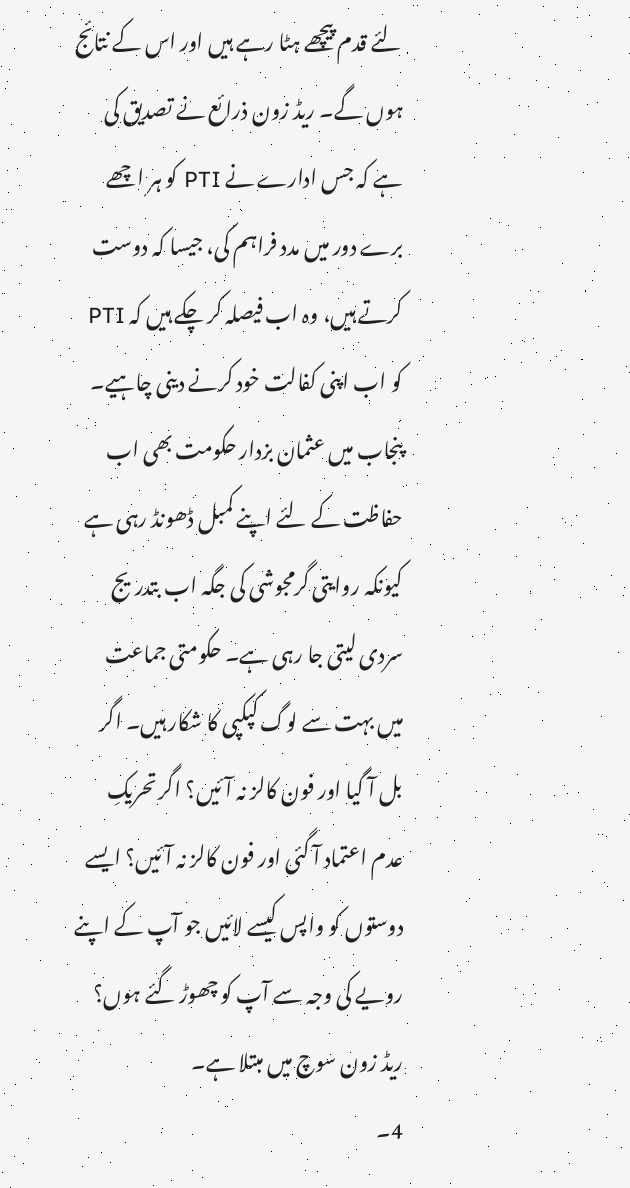لئے قدم پیچھے ہٹا رہے ہیں اور اس کے نتائج ہوں گے۔ ریڈ زون ذرائع نے تصدیق کی ہے کہ جس ادارے نے PTI کو ہر اچھے برے دور میں مدد فراہم کی، جیسا کہ دوست کرتے ہیں، وہ اب فیصلہ کر چکے ہیں کہ PTI کو اب اپنی کفالت خود کرنے دینی چاہیے۔ پنجاب میں عثمان بزدار حکومت بھی اب حفاظت کے لئے اپنے کمبل ڈھونڈ رہی ہے کیونکہ روایتی گرمجوشی کی جگہ اب بتدریج سردی لیتی جا رہی ہے۔ حکومتی جماعت میں بہت سے لوگ کپکپی کا شکار ہیں۔ اگر بل آ گیا اور فون کالز نہ آئیں؟ اگر تحریکِ عدم اعتماد آ گئی اور فون کالز نہ آئیں؟ ایسے دوستوں کو واپس کیسے لائیں جو آپ کے اپنے رویے کی وجہ سے آپ کو چھوڑ گئے ہوں؟ ریڈ زون سوچ میں مبتلا ہے۔
4۔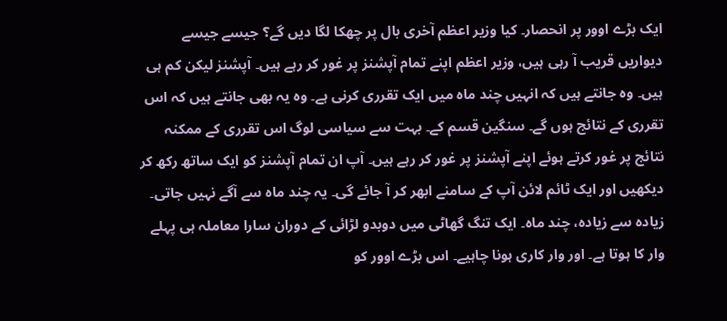ایک بڑے اوور پر انحصار۔ کیا وزیر اعظم آخری بال پر چھکا لگا دیں گے؟ جیسے جیسے دیواریں قریب آ رہی ہیں، وزیر اعظم اپنے تمام آپشنز پر غور کر رہے ہیں۔ آپشنز لیکن کم ہی ہیں۔ وہ جانتے ہیں کہ انہیں چند ماہ میں ایک تقرری کرنی ہے۔ وہ یہ بھی جانتے ہیں کہ اس تقرری کے نتائج ہوں گے۔ سنگین قسم کے۔ بہت سے سیاسی لوگ اس تقرری کے ممکنہ نتائج پر غور کرتے ہوئے اپنے آپشنز پر غور کر رہے ہیں۔ آپ ان تمام آپشنز کو ایک ساتھ رکھ کر دیکھیں اور ایک ٹائم لائن آپ کے سامنے ابھر کر آ جائے گی۔ یہ چند ماہ سے آگے نہیں جاتی۔ زیادہ سے زیادہ، چند ماہ۔ ایک تنگ گھاٹی میں دوبدو لڑائی کے دوران سارا معاملہ ہی پہلے وار کا ہوتا ہے۔ اور وار کاری ہونا چاہیے۔ اس بڑے اوور کو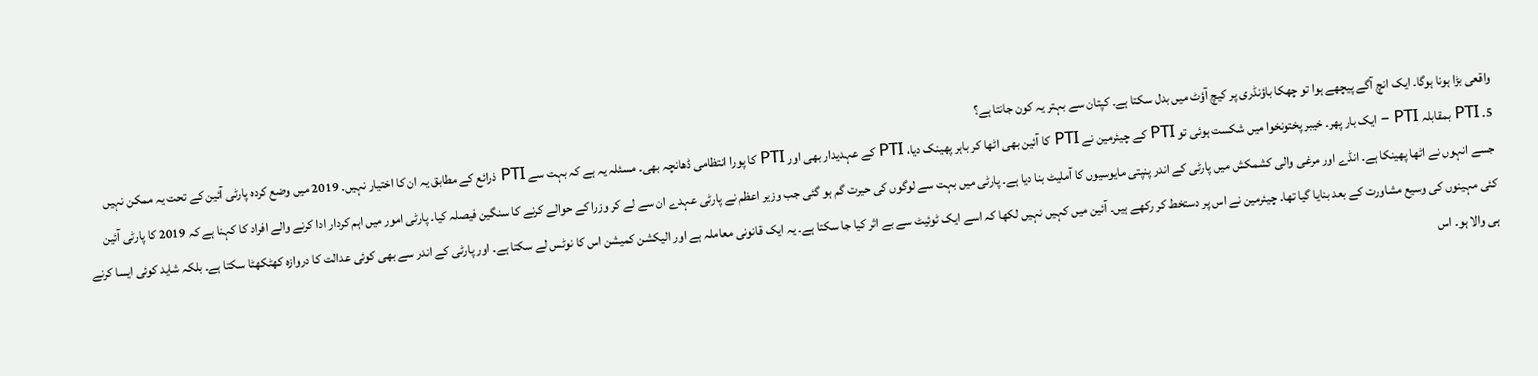واقعی بڑا ہونا ہوگا۔ ایک انچ آگے پیچھے ہوا تو چھکا باؤنڈری پر کیچ آؤٹ میں بدل سکتا ہے۔ کپتان سے بہتر یہ کون جانتا ہے؟
5۔ PTI بمقابلہ PTI – ایک بار پھر۔ خیبر پختونخوا میں شکست ہوئی تو PTI کے چیئرمین نے PTI کا آئین بھی اٹھا کر باہر پھینک دیا، PTI کے عہدیدار بھی اور PTI کا پورا انتظامی ڈھانچہ بھی۔ مسئلہ یہ ہے کہ بہت سے PTI ذرائع کے مطابق یہ ان کا اختیار نہیں۔ 2019 میں وضع کردہ پارٹی آئین کے تحت یہ ممکن نہیں جسے انہوں نے اٹھا پھینکا ہے۔ انڈے اور مرغی والی کشمکش میں پارٹی کے اندر پنپتی مایوسیوں کا آملیٹ بنا دیا ہے۔ پارٹی میں بہت سے لوگوں کی حیرت گم ہو گئی جب وزیر اعظم نے پارٹی عہدے ان سے لے کر وزرا کے حوالے کرنے کا سنگین فیصلہ کیا۔ پارٹی امور میں اہم کردار ادا کرنے والے افراد کا کہنا ہے کہ 2019 کا پارٹی آئین کئی مہینوں کی وسیع مشاورت کے بعد بنایا گیا تھا۔ چیئرمین نے اس پر دستخط کر رکھے ہیں۔ آئین میں کہیں نہیں لکھا کہ اسے ایک ٹوئیٹ سے بے اثر کیا جا سکتا ہے۔ یہ ایک قانونی معاملہ ہے اور الیکشن کمیشن اس کا نوٹس لے سکتا ہے۔ اور پارٹی کے اندر سے بھی کوئی عدالت کا دروازہ کھٹکھٹا سکتا ہے۔ بلکہ شاید کوئی ایسا کرنے ہی والا ہو۔ اس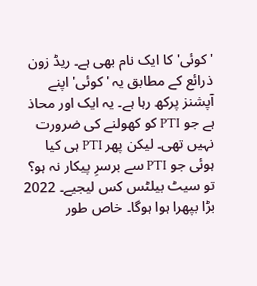'کوئی' کا ایک نام بھی ہے۔ ریڈ زون ذرائع کے مطابق یہ 'کوئی' اپنے آپشنز پرکھ رہا ہے۔ یہ ایک اور محاذ ہے جو PTI کو کھولنے کی ضرورت نہیں تھی۔ لیکن پھر PTI ہی کیا ہوئی جو PTI سے برسرِ پیکار نہ ہو؟
تو سیٹ بیلٹس کس لیجیے۔ 2022 بڑا بپھرا ہوا ہوگا۔ خاص طور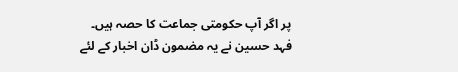پر اگر آپ حکومتی جماعت کا حصہ ہیں۔
فہد حسین نے یہ مضمون ڈان اخبار کے لئے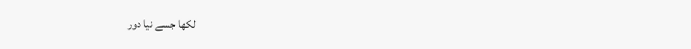لکھا جسے نیا دور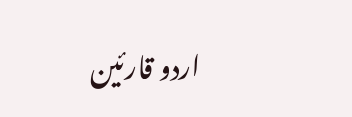اردو قارئین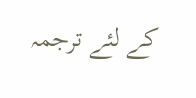کے لئے ترجمہ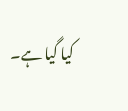کیا گیا ہے۔